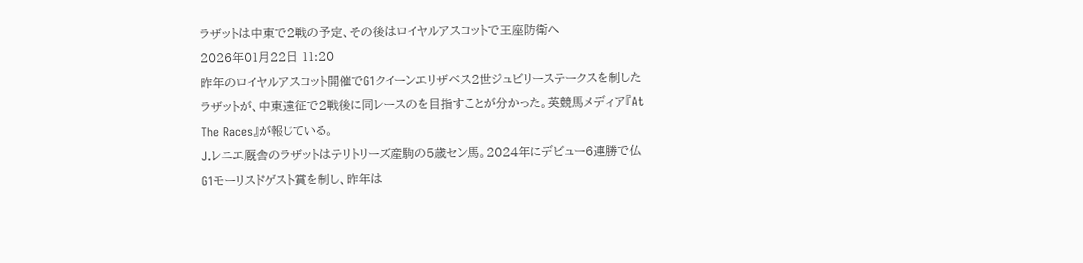ラザットは中東で2戦の予定、その後はロイヤルアスコットで王座防衛へ
2026年01月22日 11:20
昨年のロイヤルアスコット開催でG1クイーンエリザベス2世ジュビリーステークスを制したラザットが、中東遠征で2戦後に同レースのを目指すことが分かった。英競馬メディア『At The Races』が報じている。
J.レニエ厩舎のラザットはテリトリーズ産駒の5歳セン馬。2024年にデビュー6連勝で仏G1モーリスドゲスト賞を制し、昨年は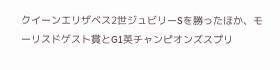クイーンエリザベス2世ジュビリーSを勝ったほか、モーリスドゲスト賞とG1英チャンピオンズスプリ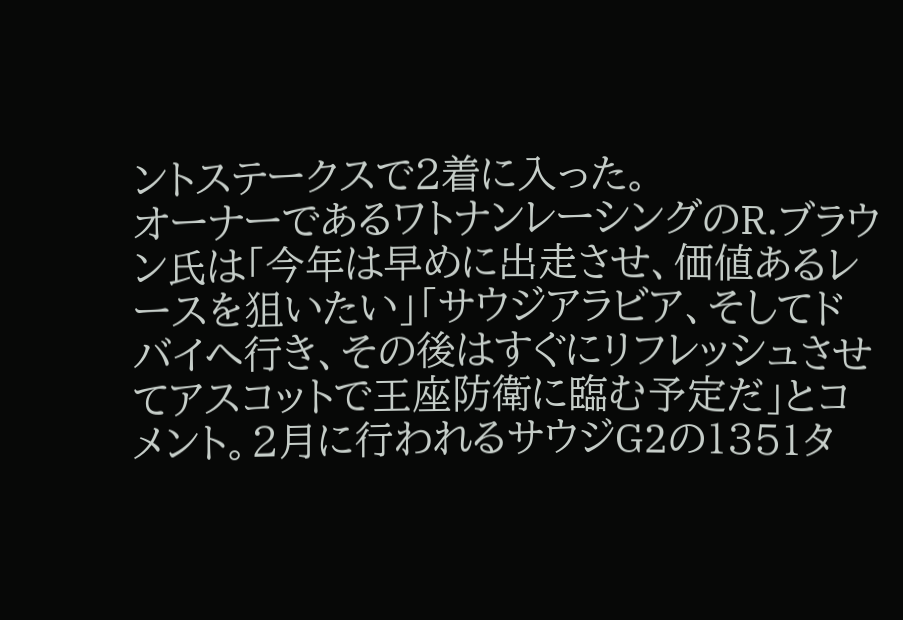ントステークスで2着に入った。
オーナーであるワトナンレーシングのR.ブラウン氏は「今年は早めに出走させ、価値あるレースを狙いたい」「サウジアラビア、そしてドバイへ行き、その後はすぐにリフレッシュさせてアスコットで王座防衛に臨む予定だ」とコメント。2月に行われるサウジG2の1351タ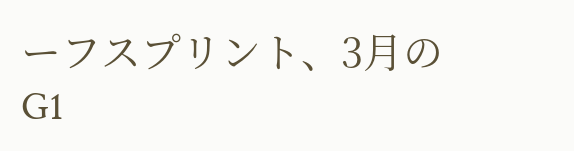ーフスプリント、3月のG1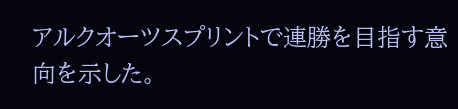アルクオーツスプリントで連勝を目指す意向を示した。